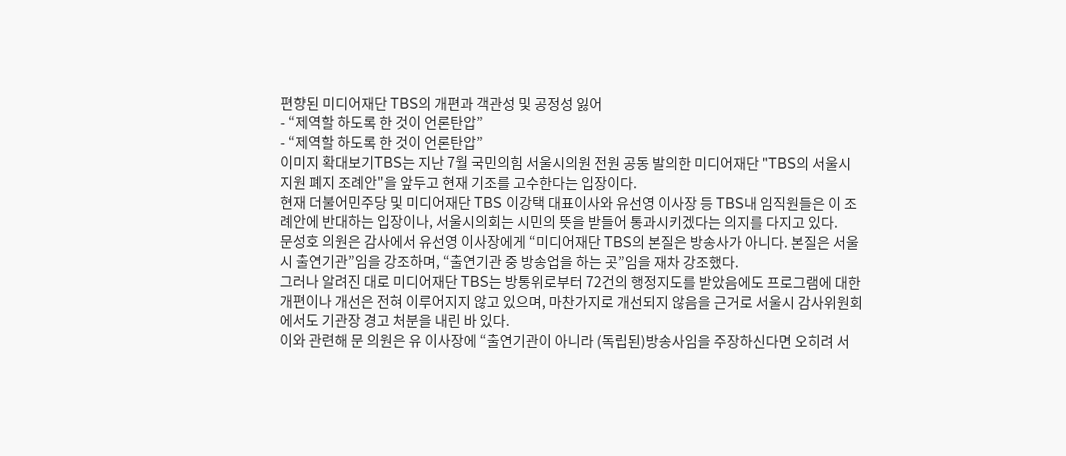편향된 미디어재단 TBS의 개편과 객관성 및 공정성 잃어
- “제역할 하도록 한 것이 언론탄압”
- “제역할 하도록 한 것이 언론탄압”
이미지 확대보기TBS는 지난 7월 국민의힘 서울시의원 전원 공동 발의한 미디어재단 "TBS의 서울시 지원 폐지 조례안"을 앞두고 현재 기조를 고수한다는 입장이다.
현재 더불어민주당 및 미디어재단 TBS 이강택 대표이사와 유선영 이사장 등 TBS내 임직원들은 이 조례안에 반대하는 입장이나, 서울시의회는 시민의 뜻을 받들어 통과시키겠다는 의지를 다지고 있다.
문성호 의원은 감사에서 유선영 이사장에게 “미디어재단 TBS의 본질은 방송사가 아니다. 본질은 서울시 출연기관”임을 강조하며, “출연기관 중 방송업을 하는 곳”임을 재차 강조했다.
그러나 알려진 대로 미디어재단 TBS는 방통위로부터 72건의 행정지도를 받았음에도 프로그램에 대한 개편이나 개선은 전혀 이루어지지 않고 있으며, 마찬가지로 개선되지 않음을 근거로 서울시 감사위원회에서도 기관장 경고 처분을 내린 바 있다.
이와 관련해 문 의원은 유 이사장에 “출연기관이 아니라 (독립된)방송사임을 주장하신다면 오히려 서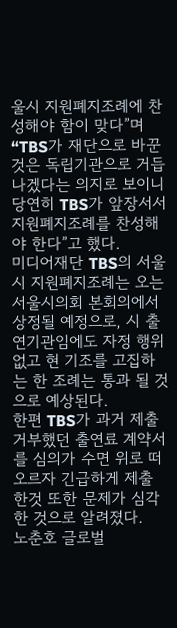울시 지원폐지조례에 찬성해야 함이 맞다”며 “TBS가 재단으로 바꾼 것은 독립기관으로 거듭나겠다는 의지로 보이니 당연히 TBS가 앞장서서 지원폐지조례를 찬성해야 한다”고 했다.
미디어재단 TBS의 서울시 지원폐지조례는 오는 서울시의회 본회의에서 상정될 예정으로, 시 출연기관임에도 자정 행위 없고 현 기조를 고집하는 한 조례는 통과 될 것으로 예상된다.
한편 TBS가 과거 제출 거부했던 출연료 계약서를 심의가 수면 위로 떠오르자 긴급하게 제출 한것 또한 문제가 심각한 것으로 알려졌다.
노춘호 글로벌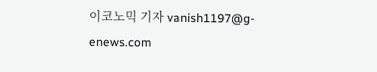이코노믹 기자 vanish1197@g-enews.com